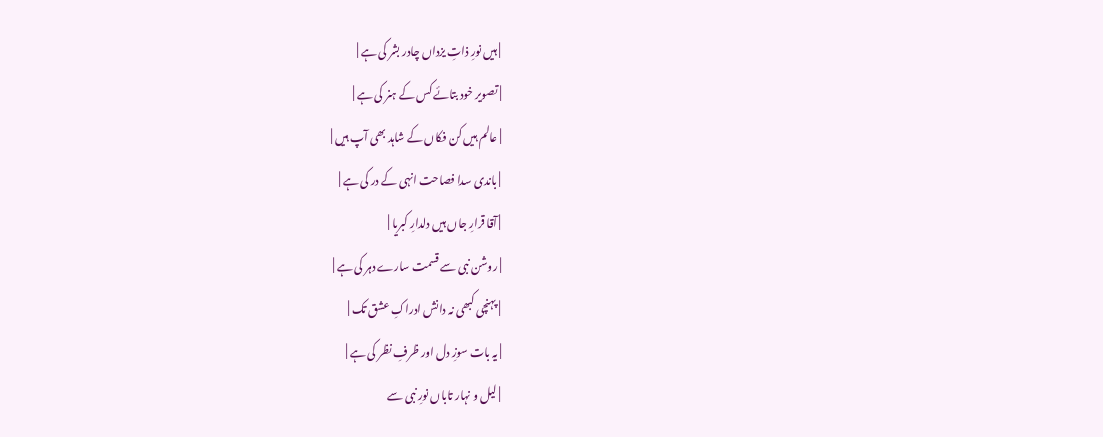| ہیں نورِ ذاتِ یزداں چادر بشر کی ہے |
| تصویر خود بتائے کس کے ہنر کی ہے |
| عالم ہیں کن فکاں کے شاہد بھی آپ ہیں |
| باندی سدا فصاحت انہی کے در کی ہے |
| آقا قرارِ جاں ہیں دلدارِ کبریا |
| روشن نبی سے قسمت سارے دہر کی ہے |
| پہنچی کبھی نہ دانش ادراکِ عشق تک |
| یہ بات سوزِ دل اور ظرفِ نظر کی ہے |
| لیل و نہار تاباں نورِ نبی سے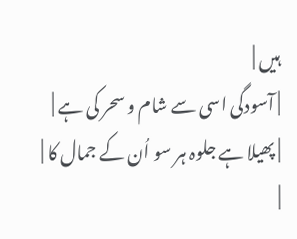ہیں |
| آسودگی اسی سے شام و سحر کی ہے |
| پھیلا ہے جلوہ ہر سو اُن کے جمال کا |
|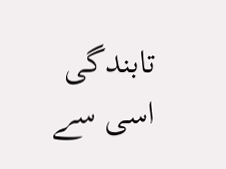تابندگی اسی سے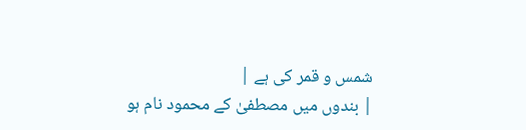شمس و قمر کی ہے |
| بندوں میں مصطفیٰ کے محمود نام ہو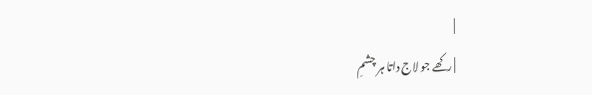|
| رکھے جو لاج داتا ہر چشمِ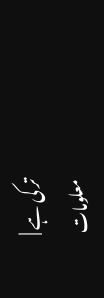تر کی ہے |
معلومات